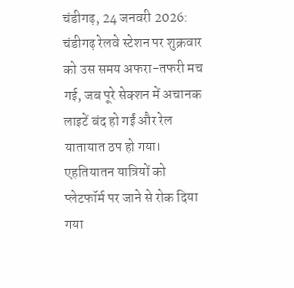चंडीगढ़, 24 जनवरी 2026: चंडीगढ़ रेलवे स्टेशन पर शुक्रवार को उस समय अफरा-तफरी मच गई, जब पूरे सेक्शन में अचानक लाइटें बंद हो गईं और रेल यातायात ठप हो गया। एहतियातन यात्रियों को प्लेटफॉर्म पर जाने से रोक दिया गया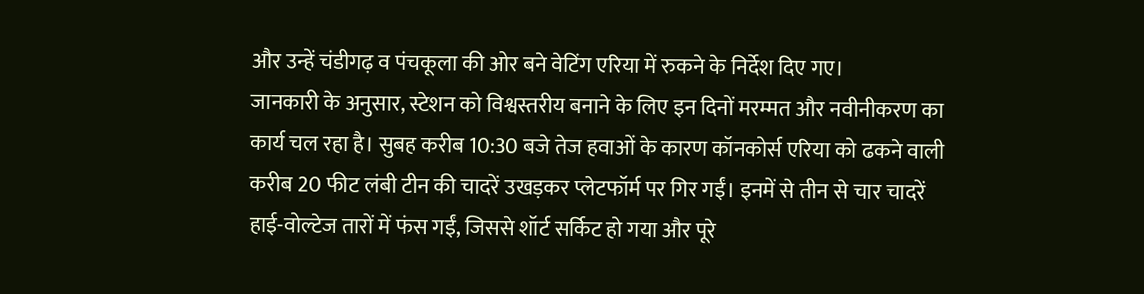और उन्हें चंडीगढ़ व पंचकूला की ओर बने वेटिंग एरिया में रुकने के निर्देश दिए गए।
जानकारी के अनुसार, स्टेशन को विश्वस्तरीय बनाने के लिए इन दिनों मरम्मत और नवीनीकरण का कार्य चल रहा है। सुबह करीब 10:30 बजे तेज हवाओं के कारण कॉनकोर्स एरिया को ढकने वाली करीब 20 फीट लंबी टीन की चादरें उखड़कर प्लेटफॉर्म पर गिर गईं। इनमें से तीन से चार चादरें हाई-वोल्टेज तारों में फंस गईं, जिससे शॉर्ट सर्किट हो गया और पूरे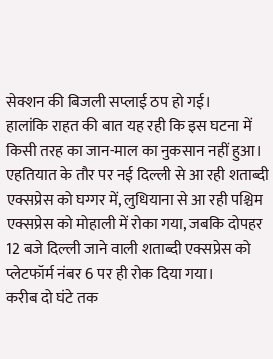सेक्शन की बिजली सप्लाई ठप हो गई।
हालांकि राहत की बात यह रही कि इस घटना में किसी तरह का जान-माल का नुकसान नहीं हुआ। एहतियात के तौर पर नई दिल्ली से आ रही शताब्दी एक्सप्रेस को घग्गर में, लुधियाना से आ रही पश्चिम एक्सप्रेस को मोहाली में रोका गया, जबकि दोपहर 12 बजे दिल्ली जाने वाली शताब्दी एक्सप्रेस को प्लेटफॉर्म नंबर 6 पर ही रोक दिया गया।
करीब दो घंटे तक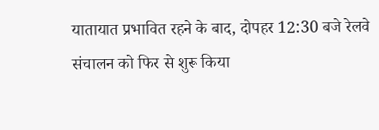यातायात प्रभावित रहने के बाद, दोपहर 12:30 बजे रेलवे संचालन को फिर से शुरू किया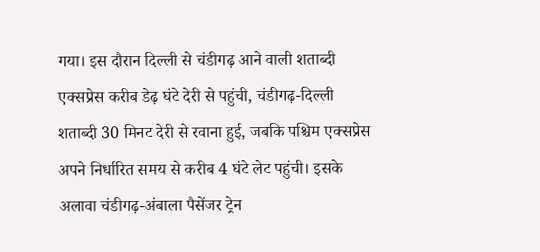गया। इस दौरान दिल्ली से चंडीगढ़ आने वाली शताब्दी एक्सप्रेस करीब डेढ़ घंटे देरी से पहुंची, चंडीगढ़-दिल्ली शताब्दी 30 मिनट देरी से रवाना हुई, जबकि पश्चिम एक्सप्रेस अपने निर्धारित समय से करीब 4 घंटे लेट पहुंची। इसके अलावा चंडीगढ़-अंबाला पैसेंजर ट्रेन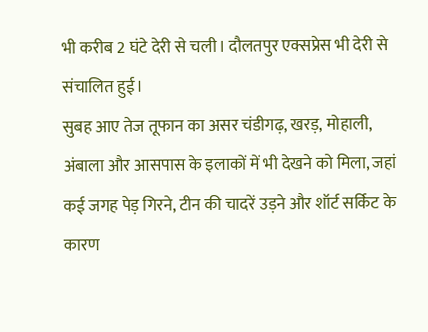भी करीब 2 घंटे देरी से चली। दौलतपुर एक्सप्रेस भी देरी से संचालित हुई।
सुबह आए तेज तूफान का असर चंडीगढ़, खरड़, मोहाली, अंबाला और आसपास के इलाकों में भी देखने को मिला, जहां कई जगह पेड़ गिरने, टीन की चादरें उड़ने और शॉर्ट सर्किट के कारण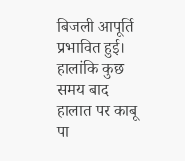बिजली आपूर्ति प्रभावित हुई। हालांकि कुछ समय बाद हालात पर काबू पा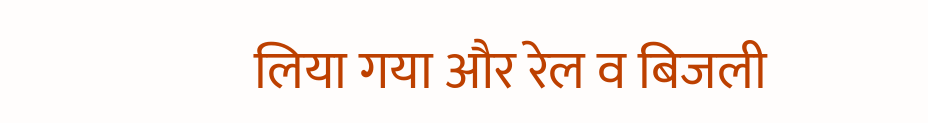लिया गया और रेल व बिजली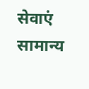सेवाएं सामान्य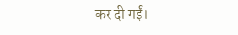कर दी गईं।